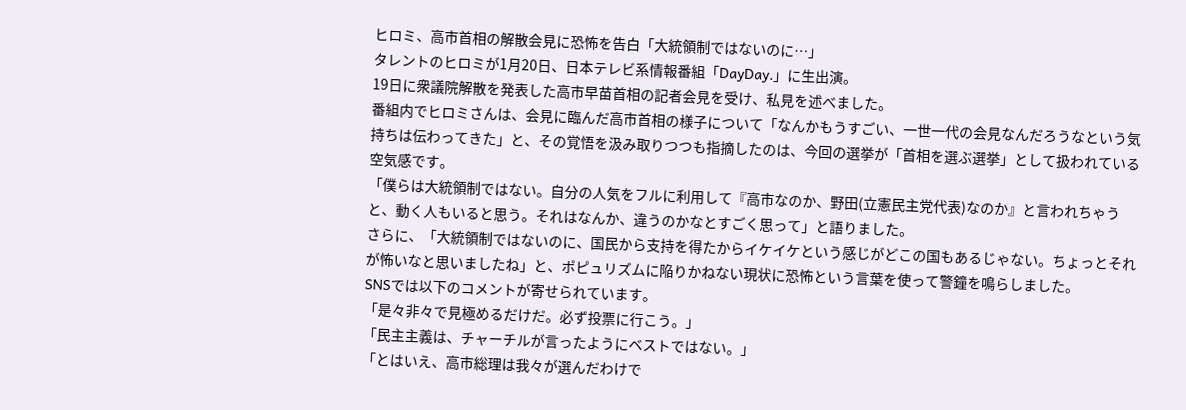ヒロミ、高市首相の解散会見に恐怖を告白「大統領制ではないのに…」
タレントのヒロミが1月20日、日本テレビ系情報番組「DayDay.」に生出演。
19日に衆議院解散を発表した高市早苗首相の記者会見を受け、私見を述べました。
番組内でヒロミさんは、会見に臨んだ高市首相の様子について「なんかもうすごい、一世一代の会見なんだろうなという気持ちは伝わってきた」と、その覚悟を汲み取りつつも指摘したのは、今回の選挙が「首相を選ぶ選挙」として扱われている空気感です。
「僕らは大統領制ではない。自分の人気をフルに利用して『高市なのか、野田(立憲民主党代表)なのか』と言われちゃうと、動く人もいると思う。それはなんか、違うのかなとすごく思って」と語りました。
さらに、「大統領制ではないのに、国民から支持を得たからイケイケという感じがどこの国もあるじゃない。ちょっとそれが怖いなと思いましたね」と、ポピュリズムに陥りかねない現状に恐怖という言葉を使って警鐘を鳴らしました。
SNSでは以下のコメントが寄せられています。
「是々非々で見極めるだけだ。必ず投票に行こう。」
「民主主義は、チャーチルが言ったようにベストではない。」
「とはいえ、高市総理は我々が選んだわけで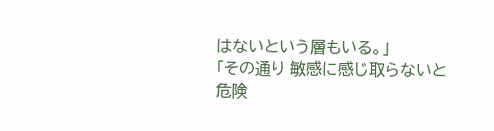はないという層もいる。」
「その通り 敏感に感じ取らないと危険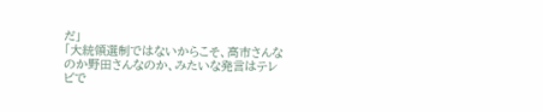だ」
「大統領選制ではないからこそ、高市さんなのか野田さんなのか、みたいな発言はテレビで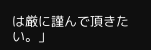は厳に謹んで頂きたい。」